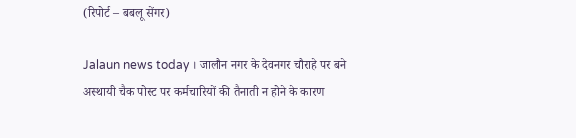(रिपोर्ट – बबलू सेंगर)

Jalaun news today । जालौन नगर के देवनगर चौराहे पर बने अस्थायी चैक पोस्ट पर कर्मचारियों की तैनाती न होने के कारण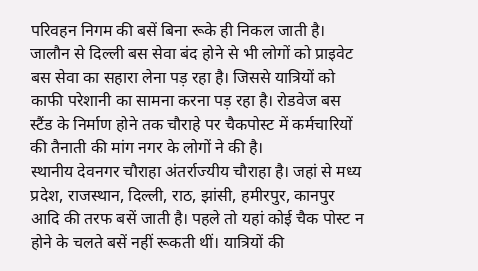परिवहन निगम की बसें बिना रूके ही निकल जाती है। जालौन से दिल्ली बस सेवा बंद होने से भी लोगों को प्राइवेट बस सेवा का सहारा लेना पड़ रहा है। जिससे यात्रियों को काफी परेशानी का सामना करना पड़ रहा है। रोडवेज बस स्टैंड के निर्माण होने तक चौराहे पर चैकपोस्ट में कर्मचारियों की तैनाती की मांग नगर के लोगों ने की है।
स्थानीय देवनगर चौराहा अंतर्राज्यीय चौराहा है। जहां से मध्य प्रदेश, राजस्थान, दिल्ली, राठ, झांसी, हमीरपुर, कानपुर आदि की तरफ बसें जाती है। पहले तो यहां कोई चैक पोस्ट न होने के चलते बसें नहीं रूकती थीं। यात्रियों की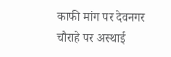काफी मांग पर देवनगर चौराहे पर अस्थाई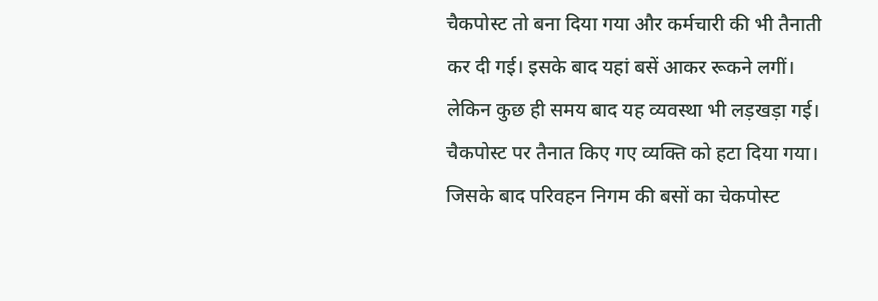चैकपोस्ट तो बना दिया गया और कर्मचारी की भी तैनाती कर दी गई। इसके बाद यहां बसें आकर रूकने लगीं। लेकिन कुछ ही समय बाद यह व्यवस्था भी लड़खड़ा गई। चैकपोस्ट पर तैनात किए गए व्यक्ति को हटा दिया गया। जिसके बाद परिवहन निगम की बसों का चेकपोस्ट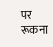पर रूकना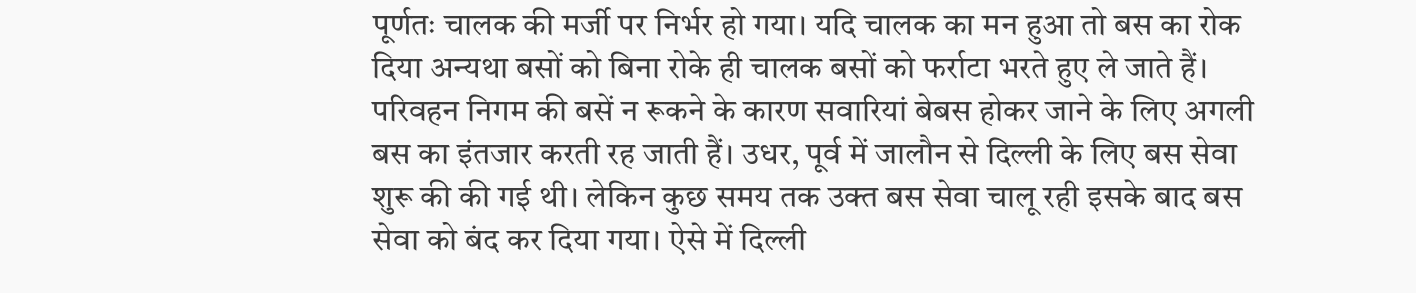पूर्णतः चालक की मर्जी पर निर्भर हो गया। यदि चालक का मन हुआ तो बस का रोक दिया अन्यथा बसों को बिना रोके ही चालक बसों को फर्राटा भरते हुए ले जाते हैं। परिवहन निगम की बसें न रूकने के कारण सवारियां बेबस होकर जाने के लिए अगली बस का इंतजार करती रह जाती हैं। उधर, पूर्व में जालौन से दिल्ली के लिए बस सेवा शुरू की की गई थी। लेकिन कुछ समय तक उक्त बस सेवा चालू रही इसके बाद बस सेवा को बंद कर दिया गया। ऐसे में दिल्ली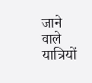जाने वाले यात्रियों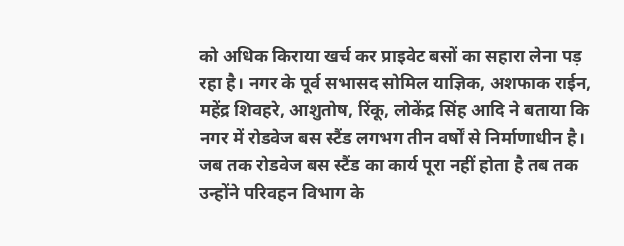को अधिक किराया खर्च कर प्राइवेट बसों का सहारा लेना पड़ रहा है। नगर के पूर्व सभासद सोमिल याज्ञिक, अशफाक राईन, महेंद्र शिवहरे, आशुतोष, रिंकू, लोकेंद्र सिंह आदि ने बताया कि नगर में रोडवेज बस स्टैंड लगभग तीन वर्षों से निर्माणाधीन है। जब तक रोडवेज बस स्टैंड का कार्य पूरा नहीं होता है तब तक उन्होंने परिवहन विभाग के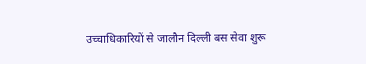उच्चाधिकारियों से जालौन दिल्ली बस सेवा शुरू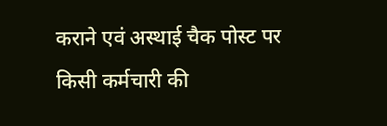कराने एवं अस्थाई चैक पोस्ट पर किसी कर्मचारी की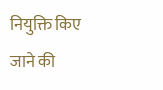नियुक्ति किए जाने की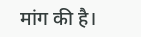मांग की है।